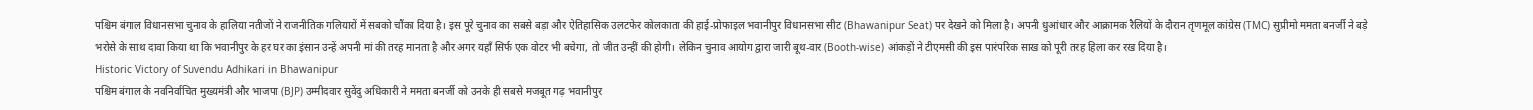पश्चिम बंगाल विधानसभा चुनाव के हालिया नतीजों ने राजनीतिक गलियारों में सबको चौंका दिया है। इस पूरे चुनाव का सबसे बड़ा और ऐतिहासिक उलटफेर कोलकाता की हाई-प्रोफाइल भवानीपुर विधानसभा सीट (Bhawanipur Seat) पर देखने को मिला है। अपनी धुआंधार और आक्रामक रैलियों के दौरान तृणमूल कांग्रेस (TMC) सुप्रीमो ममता बनर्जी ने बड़े भरोसे के साथ दावा किया था कि भवानीपुर के हर घर का इंसान उन्हें अपनी मां की तरह मानता है और अगर यहाँ सिर्फ एक वोटर भी बचेगा, तो जीत उन्हीं की होगी। लेकिन चुनाव आयोग द्वारा जारी बूथ-वार (Booth-wise) आंकड़ों ने टीएमसी की इस पारंपरिक साख को पूरी तरह हिला कर रख दिया है।
Historic Victory of Suvendu Adhikari in Bhawanipur
पश्चिम बंगाल के नवनिर्वाचित मुख्यमंत्री और भाजपा (BJP) उम्मीदवार सुवेंदु अधिकारी ने ममता बनर्जी को उनके ही सबसे मजबूत गढ़ भवानीपुर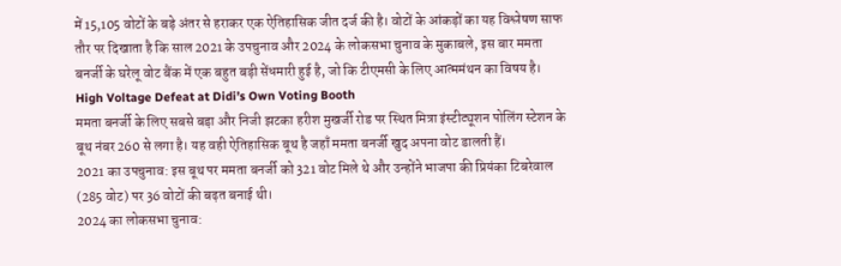में 15,105 वोटों के बड़े अंतर से हराकर एक ऐतिहासिक जीत दर्ज की है। वोटों के आंकड़ों का यह विश्लेषण साफ तौर पर दिखाता है कि साल 2021 के उपचुनाव और 2024 के लोकसभा चुनाव के मुकाबले, इस बार ममता बनर्जी के घरेलू वोट बैंक में एक बहुत बड़ी सेंधमारी हुई है, जो कि टीएमसी के लिए आत्ममंथन का विषय है।
High Voltage Defeat at Didi’s Own Voting Booth
ममता बनर्जी के लिए सबसे बड़ा और निजी झटका हरीश मुखर्जी रोड पर स्थित मित्रा इंस्टीट्यूशन पोलिंग स्टेशन के बूथ नंबर 260 से लगा है। यह वही ऐतिहासिक बूथ है जहाँ ममता बनर्जी खुद अपना वोट डालती हैं।
2021 का उपचुनाव: इस बूथ पर ममता बनर्जी को 321 वोट मिले थे और उन्होंने भाजपा की प्रियंका टिबरेवाल (285 वोट) पर 36 वोटों की बढ़त बनाई थी।
2024 का लोकसभा चुनाव: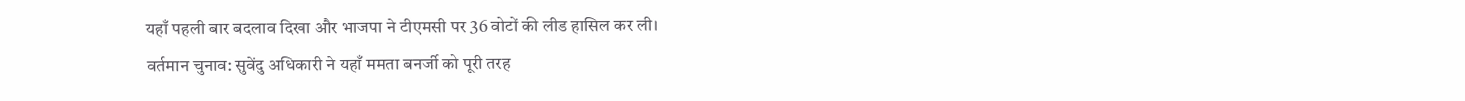यहाँ पहली बार बदलाव दिखा और भाजपा ने टीएमसी पर 36 वोटों की लीड हासिल कर ली।
वर्तमान चुनाव: सुवेंदु अधिकारी ने यहाँ ममता बनर्जी को पूरी तरह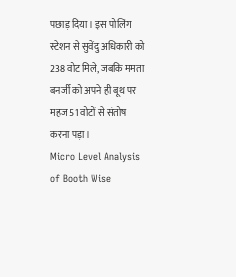पछाड़ दिया। इस पोलिंग स्टेशन से सुवेंदु अधिकारी को 238 वोट मिले, जबकि ममता बनर्जी को अपने ही बूथ पर महज 51 वोटों से संतोष करना पड़ा।
Micro Level Analysis of Booth Wise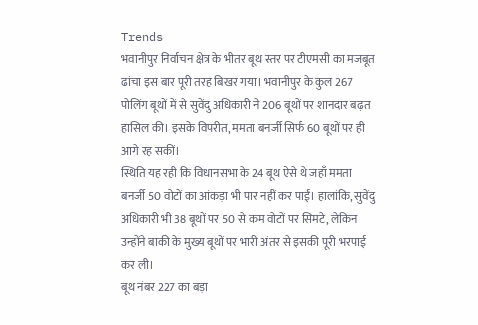Trends
भवानीपुर निर्वाचन क्षेत्र के भीतर बूथ स्तर पर टीएमसी का मजबूत ढांचा इस बार पूरी तरह बिखर गया। भवानीपुर के कुल 267 पोलिंग बूथों में से सुवेंदु अधिकारी ने 206 बूथों पर शानदार बढ़त हासिल की। इसके विपरीत, ममता बनर्जी सिर्फ 60 बूथों पर ही आगे रह सकीं।
स्थिति यह रही कि विधानसभा के 24 बूथ ऐसे थे जहाँ ममता बनर्जी 50 वोटों का आंकड़ा भी पार नहीं कर पाईं। हालांकि, सुवेंदु अधिकारी भी 38 बूथों पर 50 से कम वोटों पर सिमटे, लेकिन उन्होंने बाकी के मुख्य बूथों पर भारी अंतर से इसकी पूरी भरपाई कर ली।
बूथ नंबर 227 का बड़ा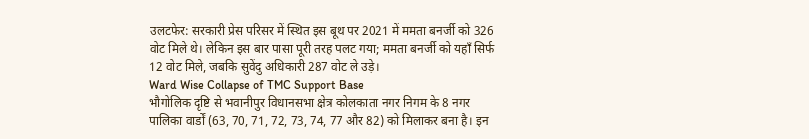उलटफेर: सरकारी प्रेस परिसर में स्थित इस बूथ पर 2021 में ममता बनर्जी को 326 वोट मिले थे। लेकिन इस बार पासा पूरी तरह पलट गया; ममता बनर्जी को यहाँ सिर्फ 12 वोट मिले, जबकि सुवेंदु अधिकारी 287 वोट ले उड़े।
Ward Wise Collapse of TMC Support Base
भौगोलिक दृष्टि से भवानीपुर विधानसभा क्षेत्र कोलकाता नगर निगम के 8 नगर पालिका वार्डों (63, 70, 71, 72, 73, 74, 77 और 82) को मिलाकर बना है। इन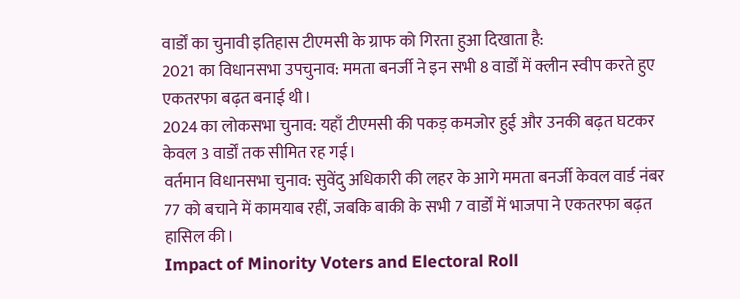वार्डों का चुनावी इतिहास टीएमसी के ग्राफ को गिरता हुआ दिखाता है:
2021 का विधानसभा उपचुनाव: ममता बनर्जी ने इन सभी 8 वार्डों में क्लीन स्वीप करते हुए एकतरफा बढ़त बनाई थी।
2024 का लोकसभा चुनाव: यहाँ टीएमसी की पकड़ कमजोर हुई और उनकी बढ़त घटकर केवल 3 वार्डों तक सीमित रह गई।
वर्तमान विधानसभा चुनाव: सुवेंदु अधिकारी की लहर के आगे ममता बनर्जी केवल वार्ड नंबर 77 को बचाने में कामयाब रहीं, जबकि बाकी के सभी 7 वार्डों में भाजपा ने एकतरफा बढ़त हासिल की।
Impact of Minority Voters and Electoral Roll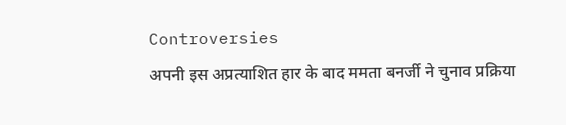Controversies
अपनी इस अप्रत्याशित हार के बाद ममता बनर्जी ने चुनाव प्रक्रिया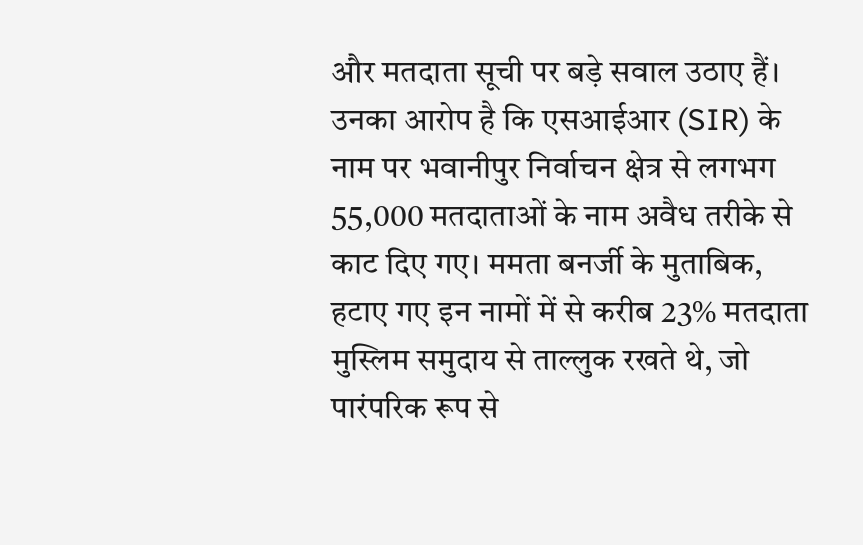और मतदाता सूची पर बड़े सवाल उठाए हैं। उनका आरोप है कि एसआईआर (SIR) के नाम पर भवानीपुर निर्वाचन क्षेत्र से लगभग 55,000 मतदाताओं के नाम अवैध तरीके से काट दिए गए। ममता बनर्जी के मुताबिक, हटाए गए इन नामों में से करीब 23% मतदाता मुस्लिम समुदाय से ताल्लुक रखते थे, जो पारंपरिक रूप से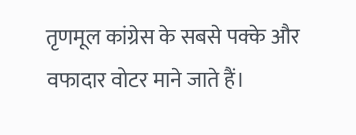तृणमूल कांग्रेस के सबसे पक्के और वफादार वोटर माने जाते हैं।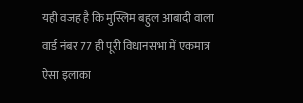यही वजह है कि मुस्लिम बहुल आबादी वाला वार्ड नंबर 77 ही पूरी विधानसभा में एकमात्र ऐसा इलाका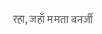रहा, जहाँ ममता बनर्जी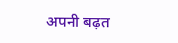अपनी बढ़त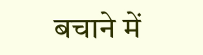बचाने में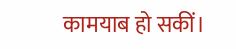कामयाब हो सकीं।